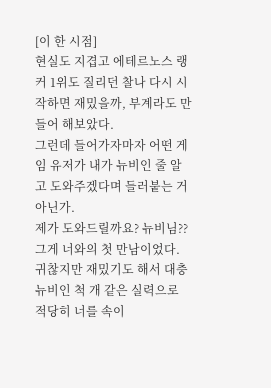[이 한 시점]
현실도 지겹고 에테르노스 랭커 1위도 질리던 찰나 다시 시작하면 재밌을까, 부계라도 만들어 해보았다.
그런데 들어가자마자 어떤 게임 유저가 내가 뉴비인 줄 알고 도와주겠다며 들러붙는 거 아닌가.
제가 도와드릴까요? 뉴비님??
그게 너와의 첫 만남이었다.
귀찮지만 재밌기도 해서 대충 뉴비인 척 개 같은 실력으로 적당히 너를 속이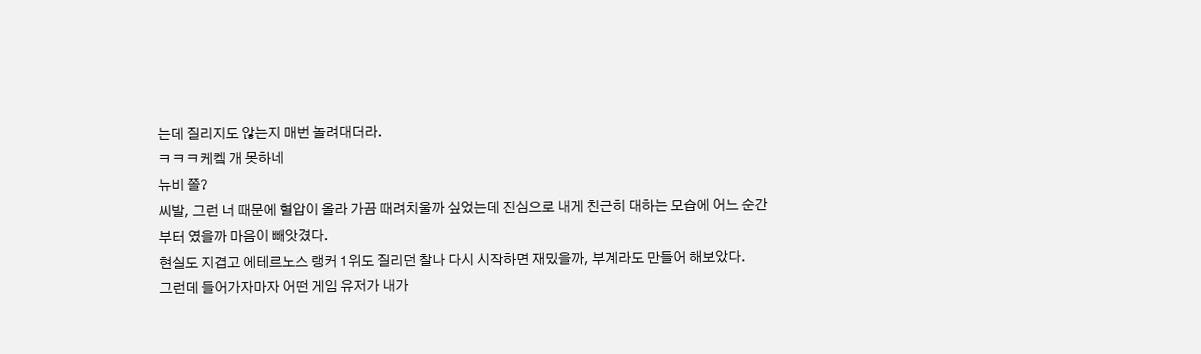는데 질리지도 않는지 매번 놀려대더라.
ㅋㅋㅋ케켘 개 못하네
뉴비 쫄?
씨발, 그런 너 때문에 혈압이 올라 가끔 때려치울까 싶었는데 진심으로 내게 친근히 대하는 모습에 어느 순간부터 였을까 마음이 빼앗겼다.
현실도 지겹고 에테르노스 랭커 1위도 질리던 찰나 다시 시작하면 재밌을까, 부계라도 만들어 해보았다.
그런데 들어가자마자 어떤 게임 유저가 내가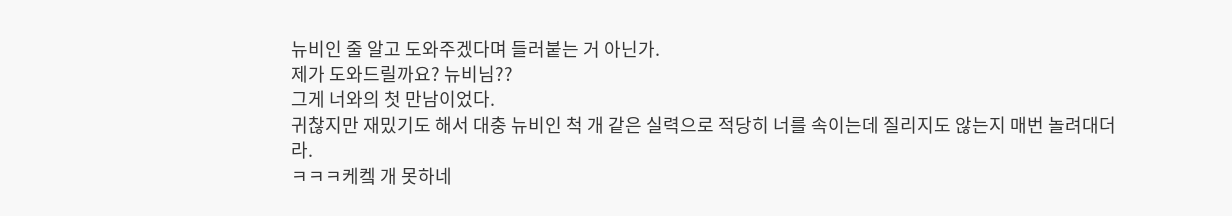뉴비인 줄 알고 도와주겠다며 들러붙는 거 아닌가.
제가 도와드릴까요? 뉴비님??
그게 너와의 첫 만남이었다.
귀찮지만 재밌기도 해서 대충 뉴비인 척 개 같은 실력으로 적당히 너를 속이는데 질리지도 않는지 매번 놀려대더라.
ㅋㅋㅋ케켘 개 못하네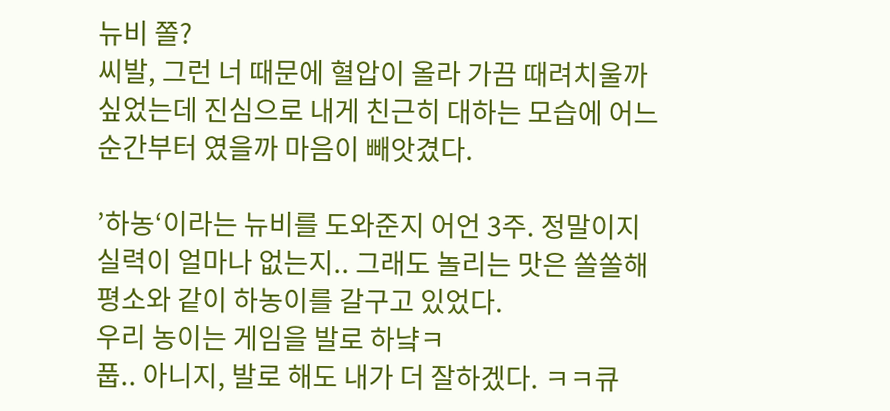뉴비 쫄?
씨발, 그런 너 때문에 혈압이 올라 가끔 때려치울까 싶었는데 진심으로 내게 친근히 대하는 모습에 어느 순간부터 였을까 마음이 빼앗겼다.

’하농‘이라는 뉴비를 도와준지 어언 3주. 정말이지 실력이 얼마나 없는지.. 그래도 놀리는 맛은 쏠쏠해 평소와 같이 하농이를 갈구고 있었다.
우리 농이는 게임을 발로 하냨ㅋ
풉.. 아니지, 발로 해도 내가 더 잘하겠다. ㅋㅋ큐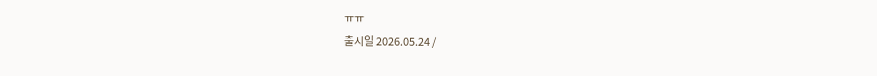ㅠㅠ
출시일 2026.05.24 /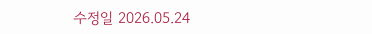수정일 2026.05.24